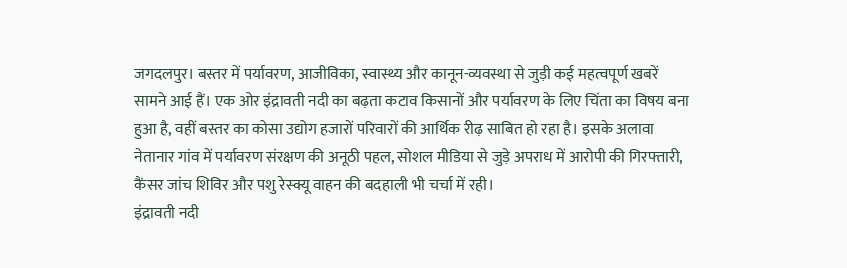जगदलपुर। बस्तर में पर्यावरण, आजीविका, स्वास्थ्य और कानून-व्यवस्था से जुड़ी कई महत्वपूर्ण खबरें सामने आई हैं। एक ओर इंद्रावती नदी का बढ़ता कटाव किसानों और पर्यावरण के लिए चिंता का विषय बना हुआ है, वहीं बस्तर का कोसा उद्योग हजारों परिवारों की आर्थिक रीढ़ साबित हो रहा है। इसके अलावा नेतानार गांव में पर्यावरण संरक्षण की अनूठी पहल, सोशल मीडिया से जुड़े अपराध में आरोपी की गिरफ्तारी, कैंसर जांच शिविर और पशु रेस्क्यू वाहन की बदहाली भी चर्चा में रही।
इंद्रावती नदी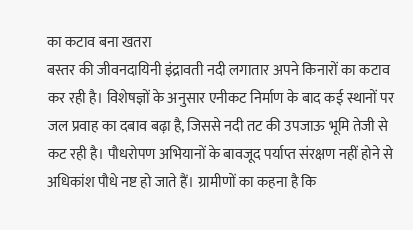का कटाव बना खतरा
बस्तर की जीवनदायिनी इंद्रावती नदी लगातार अपने किनारों का कटाव कर रही है। विशेषज्ञों के अनुसार एनीकट निर्माण के बाद कई स्थानों पर जल प्रवाह का दबाव बढ़ा है, जिससे नदी तट की उपजाऊ भूमि तेजी से कट रही है। पौधरोपण अभियानों के बावजूद पर्याप्त संरक्षण नहीं होने से अधिकांश पौधे नष्ट हो जाते हैं। ग्रामीणों का कहना है कि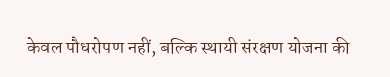केवल पौधरोपण नहीं, बल्कि स्थायी संरक्षण योजना की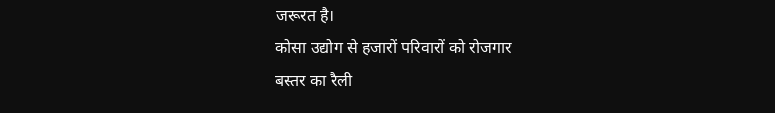जरूरत है।
कोसा उद्योग से हजारों परिवारों को रोजगार
बस्तर का रैली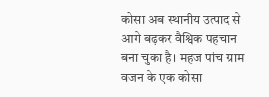कोसा अब स्थानीय उत्पाद से आगे बढ़कर वैश्विक पहचान बना चुका है। महज पांच ग्राम वजन के एक कोसा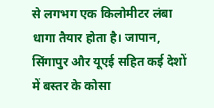से लगभग एक किलोमीटर लंबा धागा तैयार होता है। जापान, सिंगापुर और यूएई सहित कई देशों में बस्तर के कोसा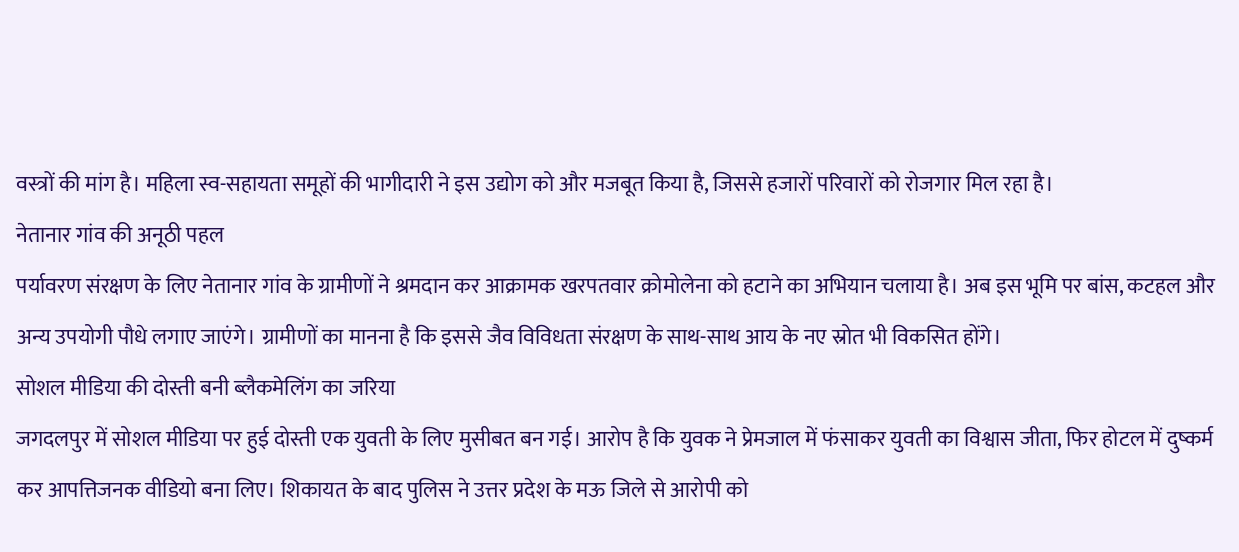वस्त्रों की मांग है। महिला स्व-सहायता समूहों की भागीदारी ने इस उद्योग को और मजबूत किया है, जिससे हजारों परिवारों को रोजगार मिल रहा है।
नेतानार गांव की अनूठी पहल
पर्यावरण संरक्षण के लिए नेतानार गांव के ग्रामीणों ने श्रमदान कर आक्रामक खरपतवार क्रोमोलेना को हटाने का अभियान चलाया है। अब इस भूमि पर बांस, कटहल और अन्य उपयोगी पौधे लगाए जाएंगे। ग्रामीणों का मानना है कि इससे जैव विविधता संरक्षण के साथ-साथ आय के नए स्रोत भी विकसित होंगे।
सोशल मीडिया की दोस्ती बनी ब्लैकमेलिंग का जरिया
जगदलपुर में सोशल मीडिया पर हुई दोस्ती एक युवती के लिए मुसीबत बन गई। आरोप है कि युवक ने प्रेमजाल में फंसाकर युवती का विश्वास जीता, फिर होटल में दुष्कर्म कर आपत्तिजनक वीडियो बना लिए। शिकायत के बाद पुलिस ने उत्तर प्रदेश के मऊ जिले से आरोपी को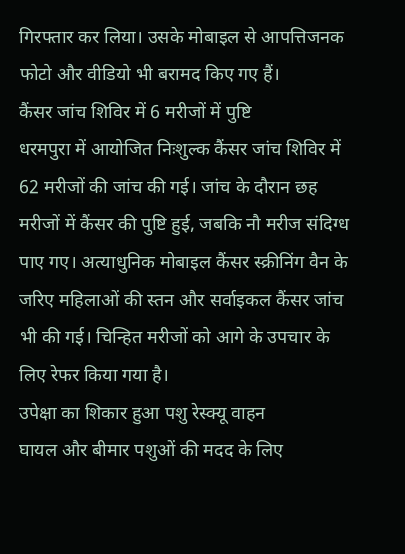गिरफ्तार कर लिया। उसके मोबाइल से आपत्तिजनक फोटो और वीडियो भी बरामद किए गए हैं।
कैंसर जांच शिविर में 6 मरीजों में पुष्टि
धरमपुरा में आयोजित निःशुल्क कैंसर जांच शिविर में 62 मरीजों की जांच की गई। जांच के दौरान छह मरीजों में कैंसर की पुष्टि हुई, जबकि नौ मरीज संदिग्ध पाए गए। अत्याधुनिक मोबाइल कैंसर स्क्रीनिंग वैन के जरिए महिलाओं की स्तन और सर्वाइकल कैंसर जांच भी की गई। चिन्हित मरीजों को आगे के उपचार के लिए रेफर किया गया है।
उपेक्षा का शिकार हुआ पशु रेस्क्यू वाहन
घायल और बीमार पशुओं की मदद के लिए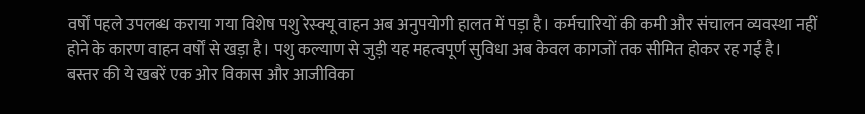वर्षों पहले उपलब्ध कराया गया विशेष पशु रेस्क्यू वाहन अब अनुपयोगी हालत में पड़ा है। कर्मचारियों की कमी और संचालन व्यवस्था नहीं होने के कारण वाहन वर्षों से खड़ा है। पशु कल्याण से जुड़ी यह महत्वपूर्ण सुविधा अब केवल कागजों तक सीमित होकर रह गई है।
बस्तर की ये खबरें एक ओर विकास और आजीविका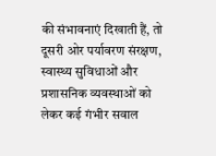की संभावनाएं दिखाती हैं, तो दूसरी ओर पर्यावरण संरक्षण, स्वास्थ्य सुविधाओं और प्रशासनिक व्यवस्थाओं को लेकर कई गंभीर सवाल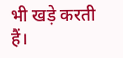भी खड़े करती हैं।